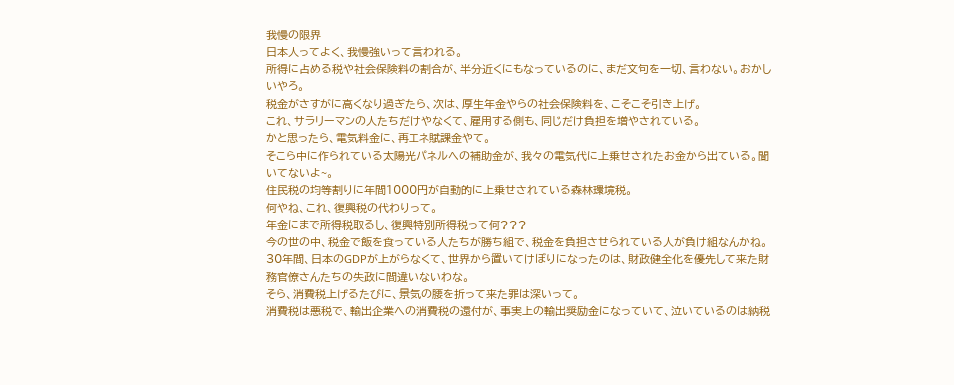我慢の限界
日本人ってよく、我慢強いって言われる。
所得に占める税や社会保険料の割合が、半分近くにもなっているのに、まだ文句を一切、言わない。おかしいやろ。
税金がさすがに高くなり過ぎたら、次は、厚生年金やらの社会保険料を、こそこそ引き上げ。
これ、サラリーマンの人たちだけやなくて、雇用する側も、同じだけ負担を増やされている。
かと思ったら、電気料金に、再エネ賦課金やて。
そこら中に作られている太陽光パネルへの補助金が、我々の電気代に上乗せされたお金から出ている。聞いてないよ~。
住民税の均等割りに年間1000円が自動的に上乗せされている森林環境税。
何やね、これ、復興税の代わりって。
年金にまで所得税取るし、復興特別所得税って何???
今の世の中、税金で飯を食っている人たちが勝ち組で、税金を負担させられている人が負け組なんかね。
30年間、日本のGDPが上がらなくて、世界から置いてけぼりになったのは、財政健全化を優先して来た財務官僚さんたちの失政に間違いないわな。
そら、消費税上げるたびに、景気の腰を折って来た罪は深いって。
消費税は悪税で、輸出企業への消費税の還付が、事実上の輸出奨励金になっていて、泣いているのは納税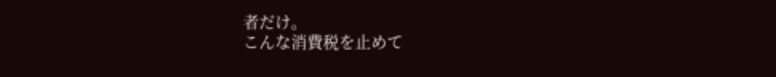者だけ。
こんな消費税を止めて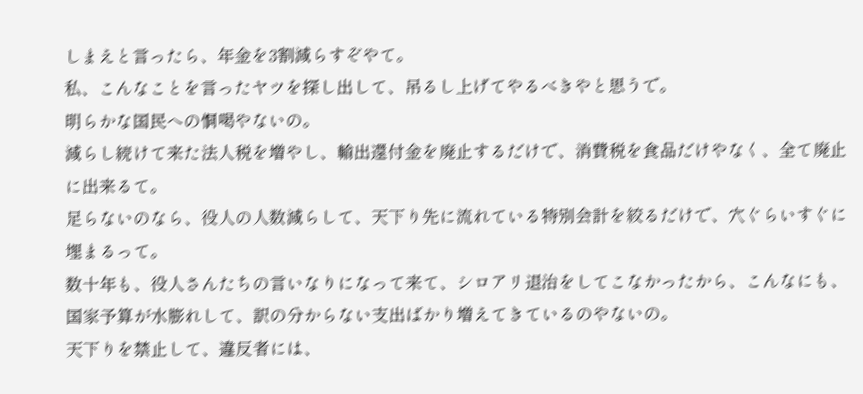しまえと言ったら、年金を3割減らすぞやて。
私、こんなことを言ったヤツを探し出して、吊るし上げてやるべきやと思うで。
明らかな国民への恫喝やないの。
減らし続けて来た法人税を増やし、輸出還付金を廃止するだけで、消費税を食品だけやなく、全て廃止に出来るて。
足らないのなら、役人の人数減らして、天下り先に流れている特別会計を絞るだけで、穴ぐらいすぐに埋まるって。
数十年も、役人さんたちの言いなりになって来て、シロアリ退治をしてこなかったから、こんなにも、国家予算が水膨れして、訳の分からない支出ばかり増えてきているのやないの。
天下りを禁止して、違反者には、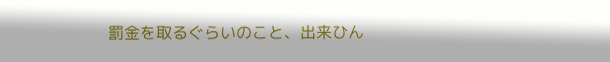罰金を取るぐらいのこと、出来ひん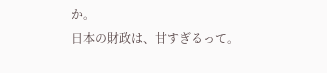か。
日本の財政は、甘すぎるって。